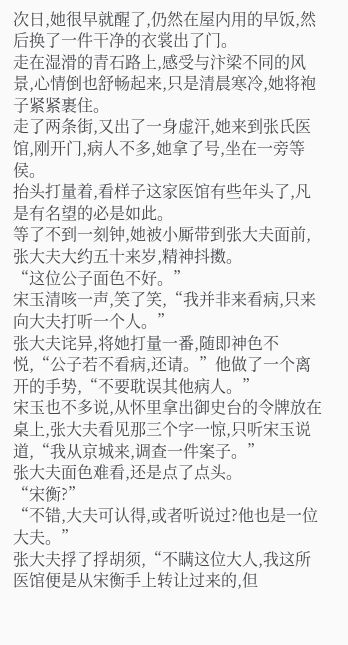次日,她很早就醒了,仍然在屋内用的早饭,然后换了一件干净的衣裳出了门。
走在湿滑的青石路上,感受与汴梁不同的风景,心情倒也舒畅起来,只是清晨寒冷,她将袍子紧紧裹住。
走了两条街,又出了一身虚汗,她来到张氏医馆,刚开门,病人不多,她拿了号,坐在一旁等侯。
抬头打量着,看样子这家医馆有些年头了,凡是有名望的必是如此。
等了不到一刻钟,她被小厮带到张大夫面前,张大夫大约五十来岁,精神抖擞。
“这位公子面色不好。”
宋玉清咳一声,笑了笑,“我并非来看病,只来向大夫打听一个人。”
张大夫诧异,将她打量一番,随即神色不悦,“公子若不看病,还请。”他做了一个离开的手势,“不要耽误其他病人。”
宋玉也不多说,从怀里拿出御史台的令牌放在桌上,张大夫看见那三个字一惊,只听宋玉说道,“我从京城来,调查一件案子。”
张大夫面色难看,还是点了点头。
“宋衡?”
“不错,大夫可认得,或者听说过?他也是一位大夫。”
张大夫捊了捊胡须,“不瞒这位大人,我这所医馆便是从宋衡手上转让过来的,但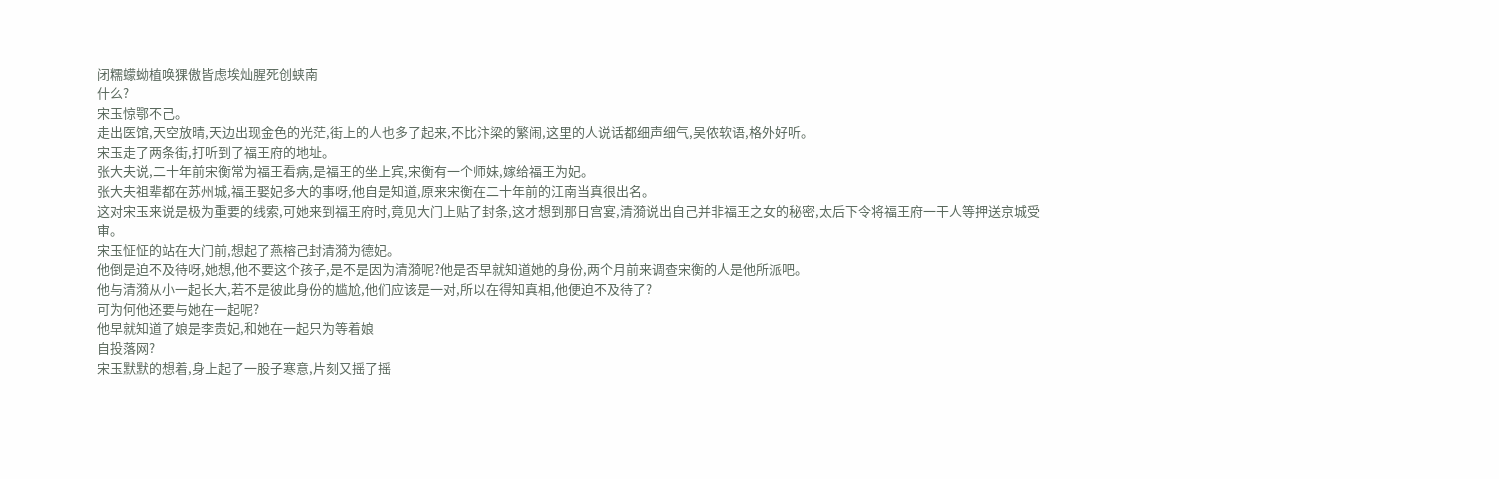闭糯蠓蚴植唤猓傲皆虑埃灿腥死创蛱南
什么?
宋玉惊鄂不己。
走出医馆,天空放晴,天边出现金色的光茫,街上的人也多了起来,不比汴梁的繁闹,这里的人说话都细声细气,吴侬软语,格外好听。
宋玉走了两条街,打听到了福王府的地址。
张大夫说,二十年前宋衡常为福王看病,是福王的坐上宾,宋衡有一个师妹,嫁给福王为妃。
张大夫祖辈都在苏州城,福王娶妃多大的事呀,他自是知道,原来宋衡在二十年前的江南当真很出名。
这对宋玉来说是极为重要的线索,可她来到福王府时,竟见大门上贴了封条,这才想到那日宫宴,清漪说出自己并非福王之女的秘密,太后下令将福王府一干人等押送京城受审。
宋玉怔怔的站在大门前,想起了燕榕己封清漪为德妃。
他倒是迫不及待呀,她想,他不要这个孩子,是不是因为清漪呢?他是否早就知道她的身份,两个月前来调查宋衡的人是他所派吧。
他与清漪从小一起长大,若不是彼此身份的尴尬,他们应该是一对,所以在得知真相,他便迫不及待了?
可为何他还要与她在一起呢?
他早就知道了娘是李贵妃,和她在一起只为等着娘
自投落网?
宋玉默默的想着,身上起了一股子寒意,片刻又摇了摇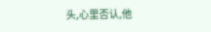头,心里否认,他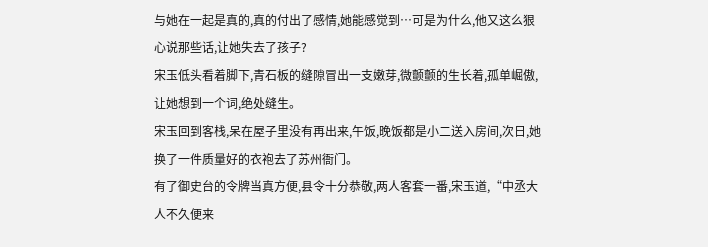与她在一起是真的,真的付出了感情,她能感觉到…可是为什么,他又这么狠心说那些话,让她失去了孩子?
宋玉低头看着脚下,青石板的缝隙冒出一支嫩芽,微颤颤的生长着,孤单崛傲,让她想到一个词,绝处缝生。
宋玉回到客栈,呆在屋子里没有再出来,午饭,晚饭都是小二送入房间,次日,她换了一件质量好的衣袍去了苏州衙门。
有了御史台的令牌当真方便,县令十分恭敬,两人客套一番,宋玉道,“中丞大人不久便来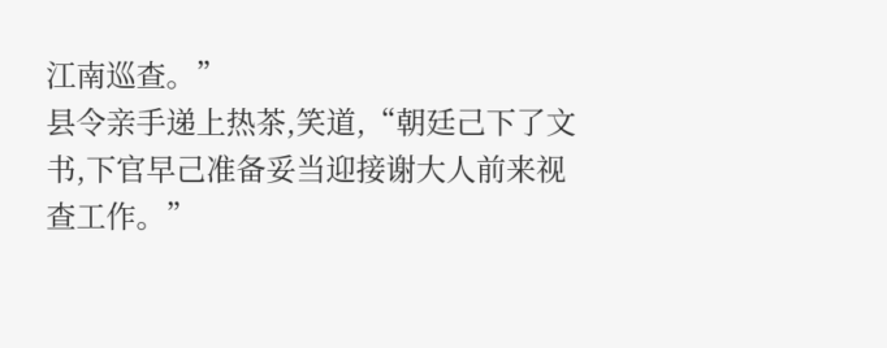江南巡查。”
县令亲手递上热茶,笑道,“朝廷己下了文书,下官早己准备妥当迎接谢大人前来视查工作。”